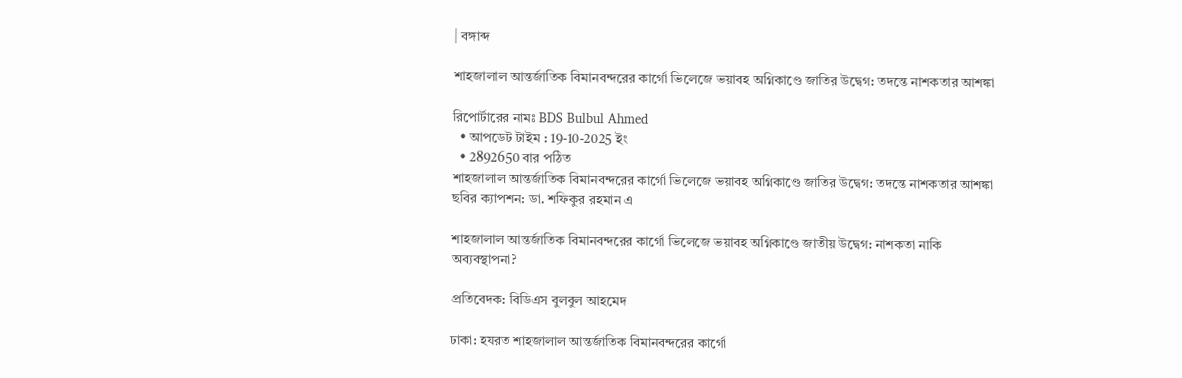| বঙ্গাব্দ

শাহজালাল আন্তর্জাতিক বিমানবন্দরের কার্গো ভিলেজে ভয়াবহ অগ্নিকাণ্ডে জাতির উদ্বেগ: তদন্তে নাশকতার আশঙ্কা

রিপোর্টারের নামঃ BDS Bulbul Ahmed
  • আপডেট টাইম : 19-10-2025 ইং
  • 2892650 বার পঠিত
শাহজালাল আন্তর্জাতিক বিমানবন্দরের কার্গো ভিলেজে ভয়াবহ অগ্নিকাণ্ডে জাতির উদ্বেগ: তদন্তে নাশকতার আশঙ্কা
ছবির ক্যাপশন: ডা. শফিকুর রহমান এ

শাহজালাল আন্তর্জাতিক বিমানবন্দরের কার্গো ভিলেজে ভয়াবহ অগ্নিকাণ্ডে জাতীয় উদ্বেগ: নাশকতা নাকি অব্যবস্থাপনা?

প্রতিবেদক: বিডিএস বুলবুল আহমেদ

ঢাকা: হযরত শাহজালাল আন্তর্জাতিক বিমানবন্দরের কার্গো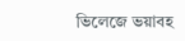ভিলেজে ভয়াবহ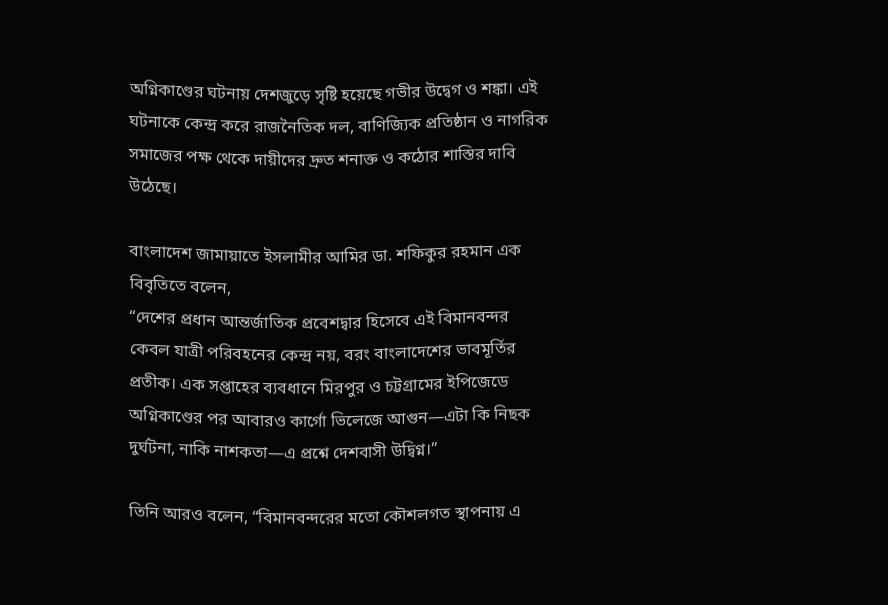অগ্নিকাণ্ডের ঘটনায় দেশজুড়ে সৃষ্টি হয়েছে গভীর উদ্বেগ ও শঙ্কা। এই ঘটনাকে কেন্দ্র করে রাজনৈতিক দল, বাণিজ্যিক প্রতিষ্ঠান ও নাগরিক সমাজের পক্ষ থেকে দায়ীদের দ্রুত শনাক্ত ও কঠোর শাস্তির দাবি উঠেছে।

বাংলাদেশ জামায়াতে ইসলামীর আমির ডা. শফিকুর রহমান এক বিবৃতিতে বলেন,
“দেশের প্রধান আন্তর্জাতিক প্রবেশদ্বার হিসেবে এই বিমানবন্দর কেবল যাত্রী পরিবহনের কেন্দ্র নয়, বরং বাংলাদেশের ভাবমূর্তির প্রতীক। এক সপ্তাহের ব্যবধানে মিরপুর ও চট্টগ্রামের ইপিজেডে অগ্নিকাণ্ডের পর আবারও কার্গো ভিলেজে আগুন—এটা কি নিছক দুর্ঘটনা, নাকি নাশকতা—এ প্রশ্নে দেশবাসী উদ্বিগ্ন।”

তিনি আরও বলেন, “বিমানবন্দরের মতো কৌশলগত স্থাপনায় এ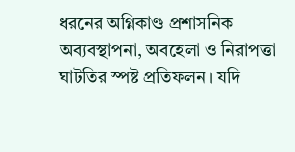ধরনের অগ্নিকাণ্ড প্রশাসনিক অব্যবস্থাপনা, অবহেলা ও নিরাপত্তা ঘাটতির স্পষ্ট প্রতিফলন। যদি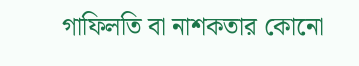গাফিলতি বা নাশকতার কোনো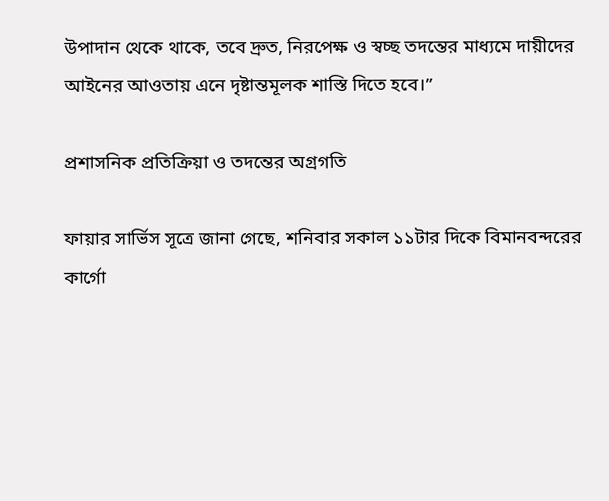উপাদান থেকে থাকে, তবে দ্রুত, নিরপেক্ষ ও স্বচ্ছ তদন্তের মাধ্যমে দায়ীদের আইনের আওতায় এনে দৃষ্টান্তমূলক শাস্তি দিতে হবে।”

প্রশাসনিক প্রতিক্রিয়া ও তদন্তের অগ্রগতি

ফায়ার সার্ভিস সূত্রে জানা গেছে, শনিবার সকাল ১১টার দিকে বিমানবন্দরের কার্গো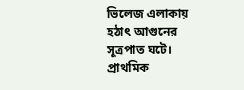ভিলেজ এলাকায় হঠাৎ আগুনের সূত্রপাত ঘটে।
প্রাথমিক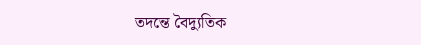তদন্তে বৈদ্যুতিক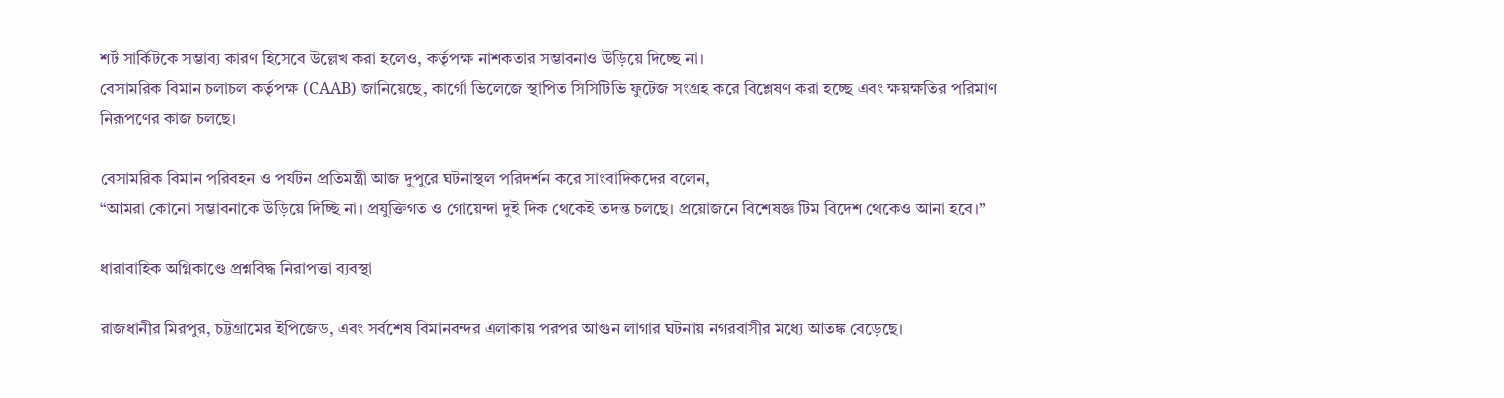শর্ট সার্কিটকে সম্ভাব্য কারণ হিসেবে উল্লেখ করা হলেও, কর্তৃপক্ষ নাশকতার সম্ভাবনাও উড়িয়ে দিচ্ছে না।
বেসামরিক বিমান চলাচল কর্তৃপক্ষ (CAAB) জানিয়েছে, কার্গো ভিলেজে স্থাপিত সিসিটিভি ফুটেজ সংগ্রহ করে বিশ্লেষণ করা হচ্ছে এবং ক্ষয়ক্ষতির পরিমাণ নিরূপণের কাজ চলছে।

বেসামরিক বিমান পরিবহন ও পর্যটন প্রতিমন্ত্রী আজ দুপুরে ঘটনাস্থল পরিদর্শন করে সাংবাদিকদের বলেন,
“আমরা কোনো সম্ভাবনাকে উড়িয়ে দিচ্ছি না। প্রযুক্তিগত ও গোয়েন্দা দুই দিক থেকেই তদন্ত চলছে। প্রয়োজনে বিশেষজ্ঞ টিম বিদেশ থেকেও আনা হবে।”

ধারাবাহিক অগ্নিকাণ্ডে প্রশ্নবিদ্ধ নিরাপত্তা ব্যবস্থা

রাজধানীর মিরপুর, চট্টগ্রামের ইপিজেড, এবং সর্বশেষ বিমানবন্দর এলাকায় পরপর আগুন লাগার ঘটনায় নগরবাসীর মধ্যে আতঙ্ক বেড়েছে।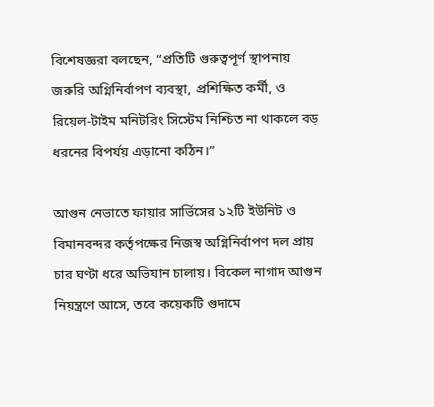বিশেষজ্ঞরা বলছেন, “প্রতিটি গুরুত্বপূর্ণ স্থাপনায় জরুরি অগ্নিনির্বাপণ ব্যবস্থা, প্রশিক্ষিত কর্মী, ও রিয়েল-টাইম মনিটরিং সিস্টেম নিশ্চিত না থাকলে বড় ধরনের বিপর্যয় এড়ানো কঠিন।”

আগুন নেভাতে ফায়ার সার্ভিসের ১২টি ইউনিট ও বিমানবন্দর কর্তৃপক্ষের নিজস্ব অগ্নিনির্বাপণ দল প্রায় চার ঘণ্টা ধরে অভিযান চালায়। বিকেল নাগাদ আগুন নিয়ন্ত্রণে আসে, তবে কয়েকটি গুদামে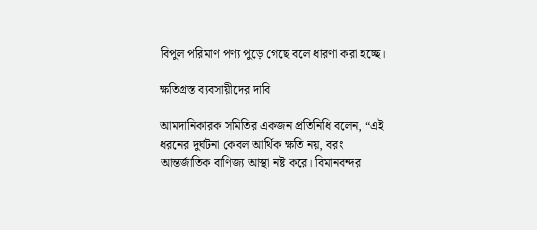বিপুল পরিমাণ পণ্য পুড়ে গেছে বলে ধারণা করা হচ্ছে।

ক্ষতিগ্রস্ত ব্যবসায়ীদের দাবি

আমদানিকারক সমিতির একজন প্রতিনিধি বলেন, “এই ধরনের দুর্ঘটনা কেবল আর্থিক ক্ষতি নয়, বরং আন্তর্জাতিক বাণিজ্য আস্থা নষ্ট করে। বিমানবন্দর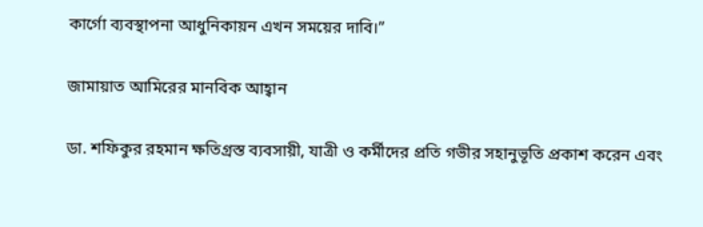কার্গো ব্যবস্থাপনা আধুনিকায়ন এখন সময়ের দাবি।”

জামায়াত আমিরের মানবিক আহ্বান

ডা. শফিকুর রহমান ক্ষতিগ্রস্ত ব্যবসায়ী, যাত্রী ও কর্মীদের প্রতি গভীর সহানুভূতি প্রকাশ করেন এবং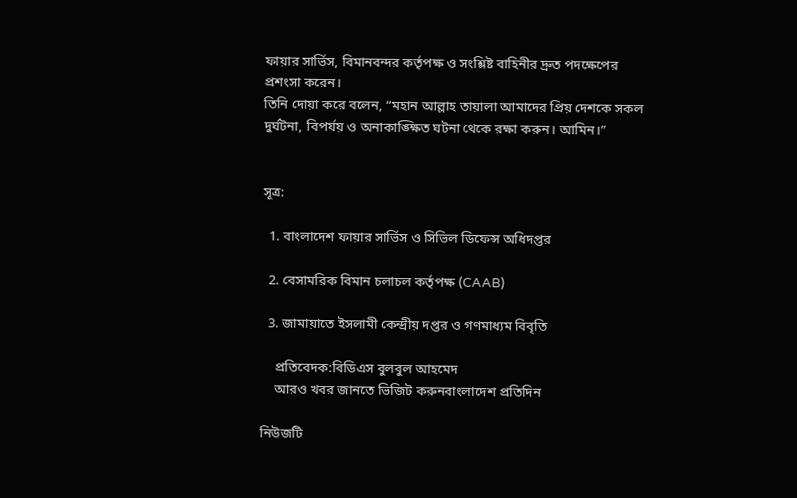ফায়ার সার্ভিস, বিমানবন্দর কর্তৃপক্ষ ও সংশ্লিষ্ট বাহিনীর দ্রুত পদক্ষেপের প্রশংসা করেন।
তিনি দোয়া করে বলেন, “মহান আল্লাহ তায়ালা আমাদের প্রিয় দেশকে সকল দুর্ঘটনা, বিপর্যয় ও অনাকাঙ্ক্ষিত ঘটনা থেকে রক্ষা করুন। আমিন।”


সূত্র:

  1. বাংলাদেশ ফায়ার সার্ভিস ও সিভিল ডিফেন্স অধিদপ্তর

  2. বেসামরিক বিমান চলাচল কর্তৃপক্ষ (CAAB)

  3. জামায়াতে ইসলামী কেন্দ্রীয় দপ্তর ও গণমাধ্যম বিবৃতি

    প্রতিবেদক:বিডিএস বুলবুল আহমেদ
    আরও খবর জানতে ভিজিট করুনবাংলাদেশ প্রতিদিন

নিউজটি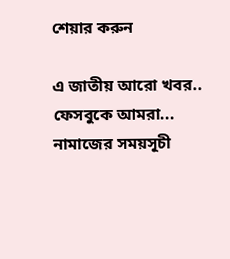শেয়ার করুন

এ জাতীয় আরো খবর..
ফেসবুকে আমরা...
নামাজের সময়সূচী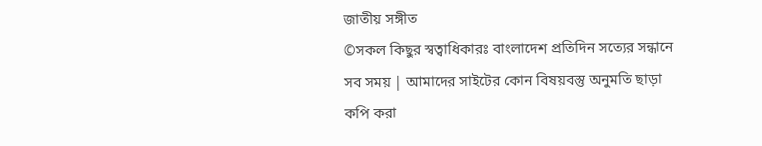জাতীয় সঙ্গীত
©সকল কিছুর স্বত্বাধিকারঃ বাংলাদেশ প্রতিদিন সত্যের সন্ধানে সব সময় | আমাদের সাইটের কোন বিষয়বস্তু অনুমতি ছাড়া কপি করা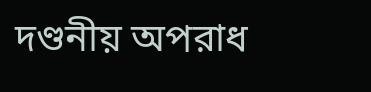দণ্ডনীয় অপরাধ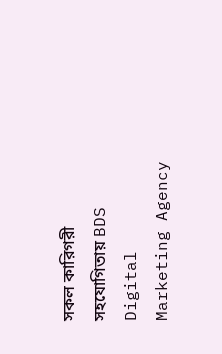সকল কারিগরী সহযোগিতায় BDS Digital Marketing Agency